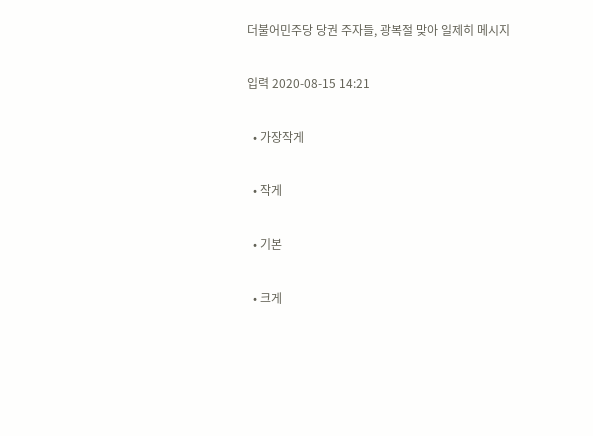더불어민주당 당권 주자들, 광복절 맞아 일제히 메시지

입력 2020-08-15 14:21

  • 가장작게

  • 작게

  • 기본

  • 크게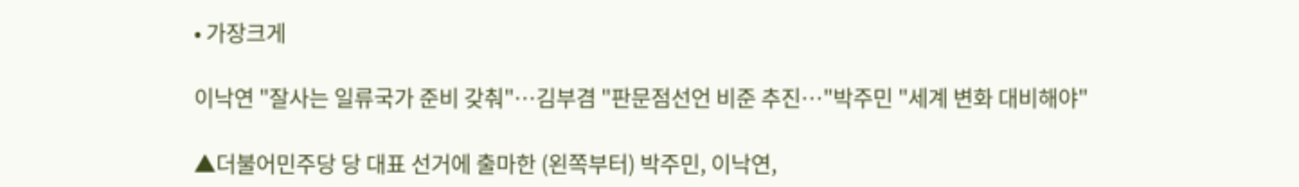• 가장크게

이낙연 "잘사는 일류국가 준비 갖춰"…김부겸 "판문점선언 비준 추진…"박주민 "세계 변화 대비해야"

▲더불어민주당 당 대표 선거에 출마한 (왼쪽부터) 박주민, 이낙연,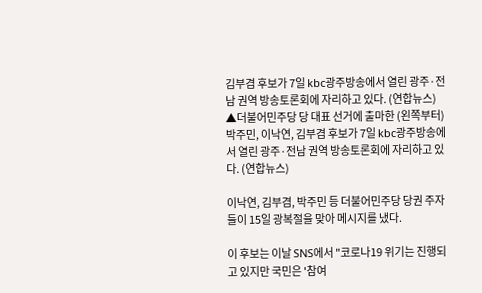김부겸 후보가 7일 kbc광주방송에서 열린 광주·전남 권역 방송토론회에 자리하고 있다. (연합뉴스)
▲더불어민주당 당 대표 선거에 출마한 (왼쪽부터) 박주민, 이낙연, 김부겸 후보가 7일 kbc광주방송에서 열린 광주·전남 권역 방송토론회에 자리하고 있다. (연합뉴스)

이낙연, 김부겸, 박주민 등 더불어민주당 당권 주자들이 15일 광복절을 맞아 메시지를 냈다.

이 후보는 이날 SNS에서 "코로나19 위기는 진행되고 있지만 국민은 '참여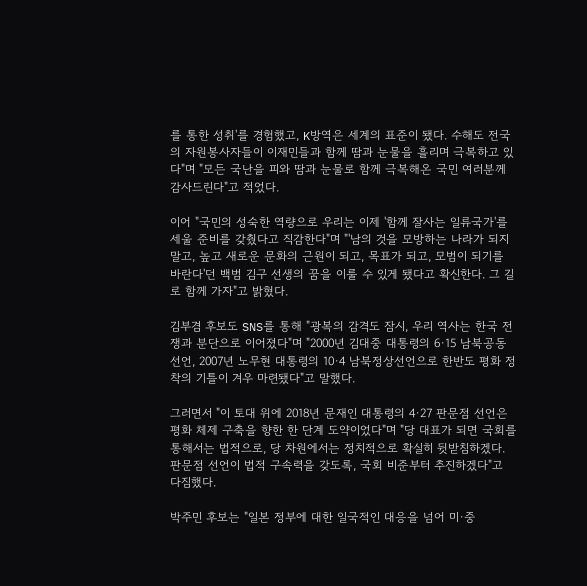를 통한 성취'를 경험했고, K방역은 세계의 표준이 됐다. 수해도 전국의 자원봉사자들이 이재민들과 함께 땀과 눈물을 흘리며 극복하고 있다"며 "모든 국난을 피와 땀과 눈물로 함께 극복해온 국민 여러분께 감사드린다"고 적었다.

이어 "국민의 성숙한 역량으로 우리는 이제 '함께 잘사는 일류국가'를 세울 준비를 갖췄다고 직감한다"며 "'남의 것을 모방하는 나라가 되지 말고, 높고 새로운 문화의 근원이 되고, 목표가 되고, 모범이 되기를 바란다'던 백범 김구 선생의 꿈을 이룰 수 있게 됐다고 확신한다. 그 길로 함께 가자"고 밝혔다.

김부겸 후보도 SNS를 통해 "광복의 감격도 잠시, 우리 역사는 한국 전쟁과 분단으로 이어졌다"며 "2000년 김대중 대통령의 6·15 남북공동선언, 2007년 노무현 대통령의 10·4 남북정상선언으로 한반도 평화 정착의 기틀이 겨우 마련됐다"고 말했다.

그러면서 "이 토대 위에 2018년 문재인 대통령의 4·27 판문점 선언은 평화 체제 구축을 향한 한 단계 도약이었다"며 "당 대표가 되면 국회를 통해서는 법적으로, 당 차원에서는 정치적으로 확실히 뒷받침하겠다. 판문점 선언이 법적 구속력을 갖도록, 국회 비준부터 추진하겠다"고 다짐했다.

박주민 후보는 "일본 정부에 대한 일국적인 대응을 넘어 미·중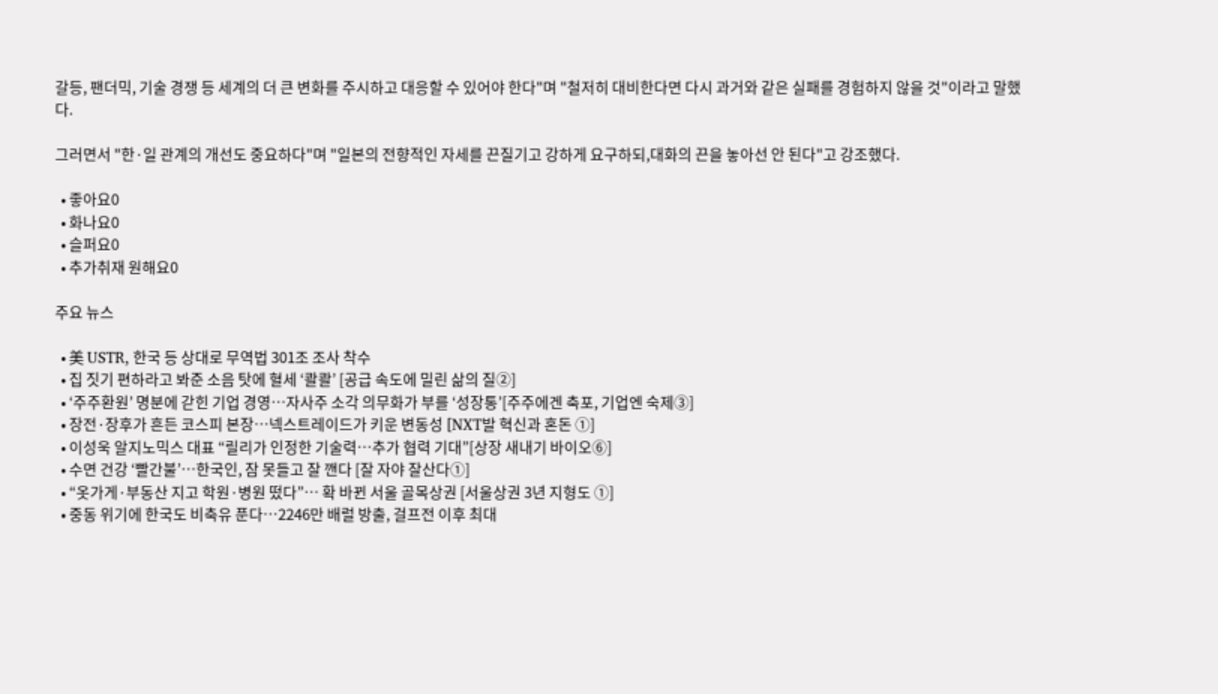갈등, 팬더믹, 기술 경쟁 등 세계의 더 큰 변화를 주시하고 대응할 수 있어야 한다"며 "철저히 대비한다면 다시 과거와 같은 실패를 경험하지 않을 것"이라고 말했다.

그러면서 "한·일 관계의 개선도 중요하다"며 "일본의 전향적인 자세를 끈질기고 강하게 요구하되,대화의 끈을 놓아선 안 된다"고 강조했다.

  • 좋아요0
  • 화나요0
  • 슬퍼요0
  • 추가취재 원해요0

주요 뉴스

  • 美 USTR, 한국 등 상대로 무역법 301조 조사 착수
  • 집 짓기 편하라고 봐준 소음 탓에 혈세 ‘콸콸’ [공급 속도에 밀린 삶의 질②]
  • ‘주주환원’ 명분에 갇힌 기업 경영…자사주 소각 의무화가 부를 ‘성장통’[주주에겐 축포, 기업엔 숙제③]
  • 장전·장후가 흔든 코스피 본장…넥스트레이드가 키운 변동성 [NXT발 혁신과 혼돈 ①]
  • 이성욱 알지노믹스 대표 “릴리가 인정한 기술력…추가 협력 기대”[상장 새내기 바이오⑥]
  • 수면 건강 ‘빨간불’…한국인, 잠 못들고 잘 깬다 [잘 자야 잘산다①]
  • “옷가게·부동산 지고 학원·병원 떴다”… 확 바뀐 서울 골목상권 [서울상권 3년 지형도 ①]
  • 중동 위기에 한국도 비축유 푼다…2246만 배럴 방출, 걸프전 이후 최대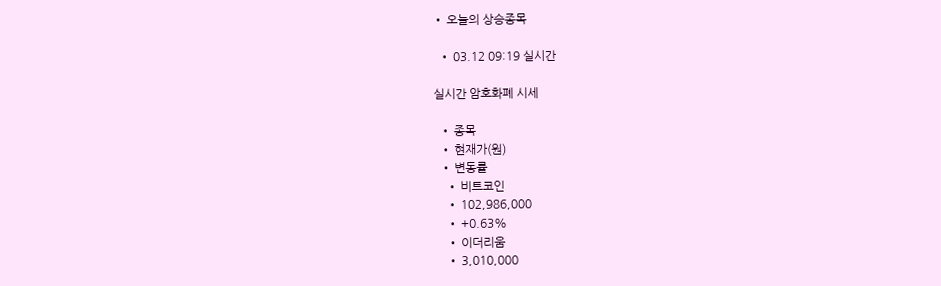• 오늘의 상승종목

  • 03.12 09:19 실시간

실시간 암호화폐 시세

  • 종목
  • 현재가(원)
  • 변동률
    • 비트코인
    • 102,986,000
    • +0.63%
    • 이더리움
    • 3,010,000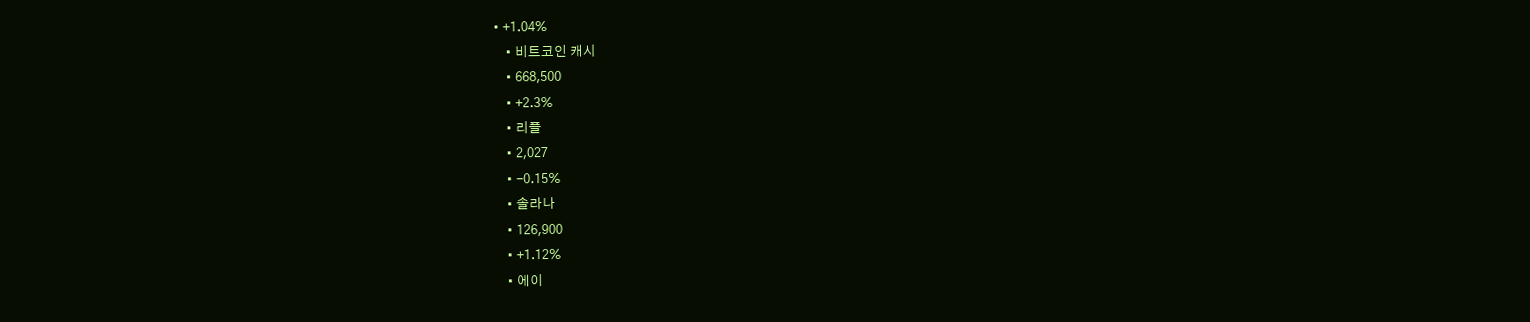• +1.04%
    • 비트코인 캐시
    • 668,500
    • +2.3%
    • 리플
    • 2,027
    • -0.15%
    • 솔라나
    • 126,900
    • +1.12%
    • 에이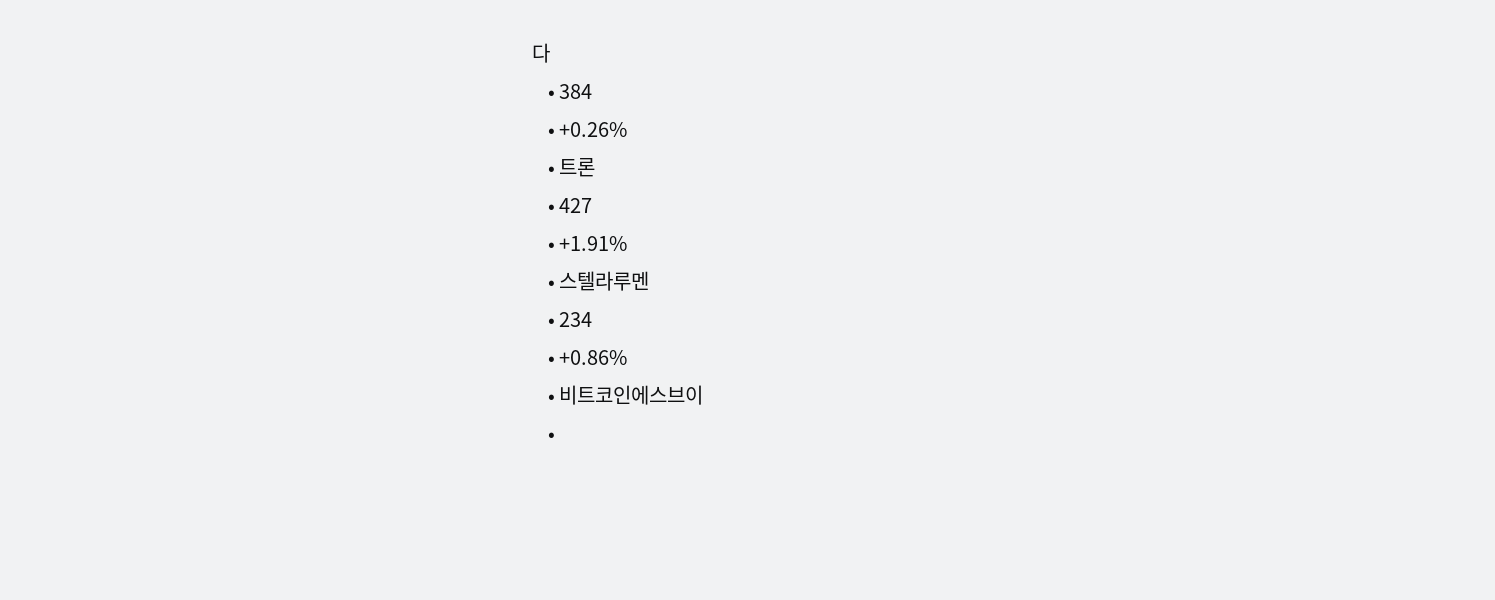다
    • 384
    • +0.26%
    • 트론
    • 427
    • +1.91%
    • 스텔라루멘
    • 234
    • +0.86%
    • 비트코인에스브이
    •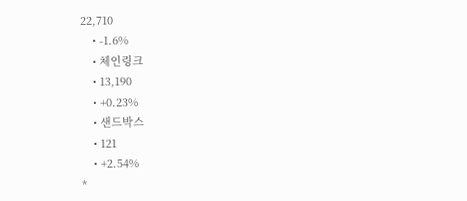22,710
    • -1.6%
    • 체인링크
    • 13,190
    • +0.23%
    • 샌드박스
    • 121
    • +2.54%
*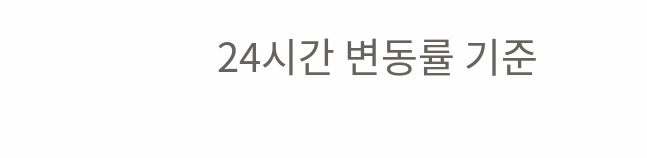24시간 변동률 기준